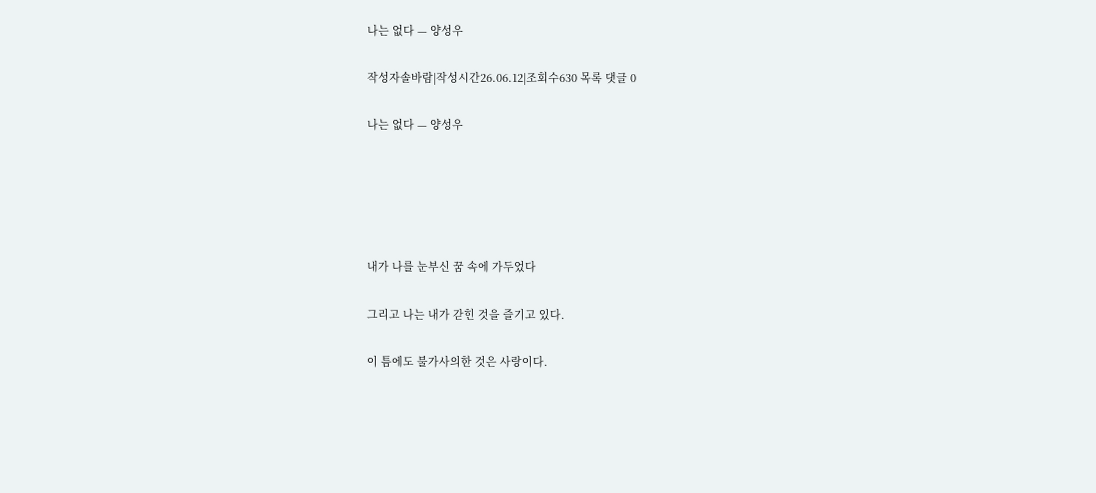나는 없다 — 양성우

작성자솔바람|작성시간26.06.12|조회수630 목록 댓글 0

나는 없다 — 양성우





내가 나를 눈부신 꿈 속에 가두었다

그리고 나는 내가 갇힌 것을 즐기고 있다.

이 틈에도 불가사의한 것은 사랑이다.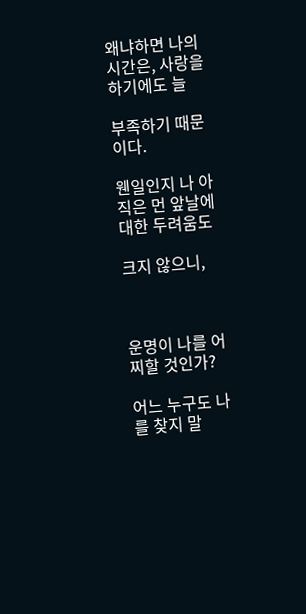왜냐하면 나의 시간은, 사랑을 하기에도 늘

부족하기 때문이다.

웬일인지 나 아직은 먼 앞날에 대한 두려움도

크지 않으니,



운명이 나를 어찌할 것인가?

어느 누구도 나를 찾지 말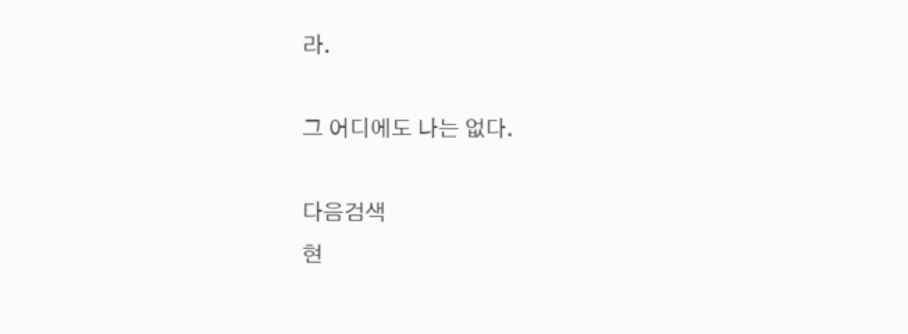라.

그 어디에도 나는 없다.

다음검색
현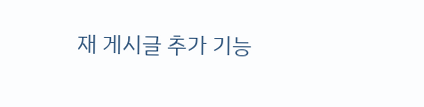재 게시글 추가 기능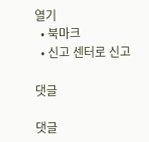열기
  • 북마크
  • 신고 센터로 신고

댓글

댓글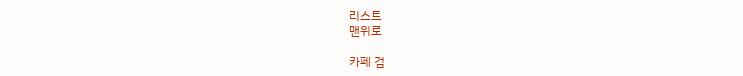리스트
맨위로

카페 검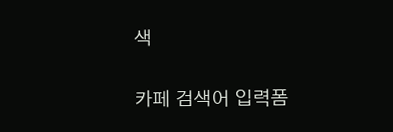색

카페 검색어 입력폼